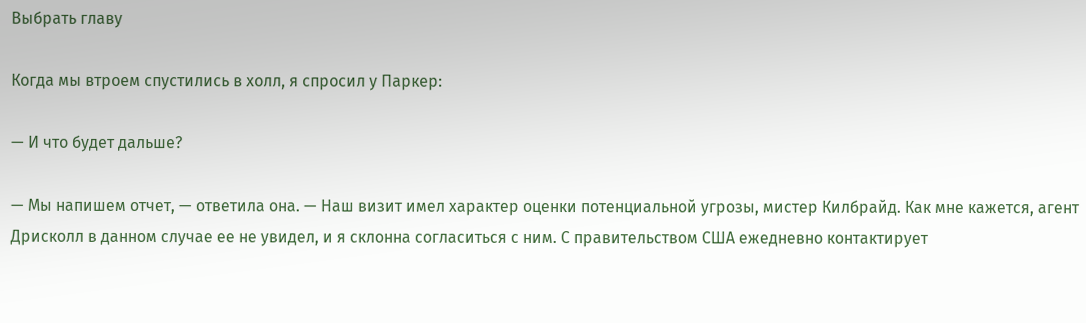Выбрать главу

Когда мы втроем спустились в холл, я спросил у Паркер:

— И что будет дальше?

— Мы напишем отчет, — ответила она. — Наш визит имел характер оценки потенциальной угрозы, мистер Килбрайд. Как мне кажется, агент Дрисколл в данном случае ее не увидел, и я склонна согласиться с ним. С правительством США ежедневно контактирует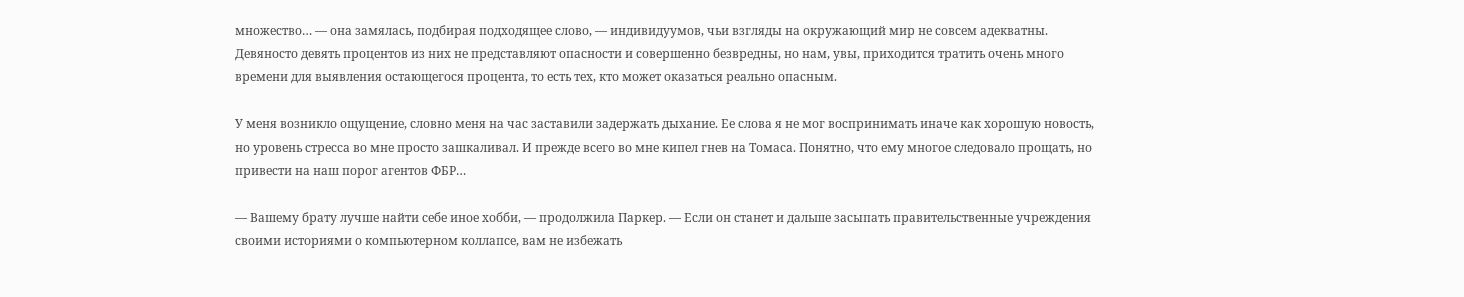множество… — она замялась, подбирая подходящее слово, — индивидуумов, чьи взгляды на окружающий мир не совсем адекватны. Девяносто девять процентов из них не представляют опасности и совершенно безвредны, но нам, увы, приходится тратить очень много времени для выявления остающегося процента, то есть тех, кто может оказаться реально опасным.

У меня возникло ощущение, словно меня на час заставили задержать дыхание. Ее слова я не мог воспринимать иначе как хорошую новость, но уровень стресса во мне просто зашкаливал. И прежде всего во мне кипел гнев на Томаса. Понятно, что ему многое следовало прощать, но привести на наш порог агентов ФБР…

— Вашему брату лучше найти себе иное хобби, — продолжила Паркер. — Если он станет и дальше засыпать правительственные учреждения своими историями о компьютерном коллапсе, вам не избежать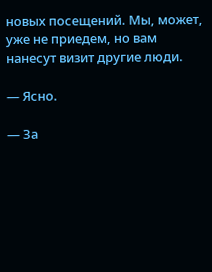новых посещений. Мы, может, уже не приедем, но вам нанесут визит другие люди.

— Ясно.

— За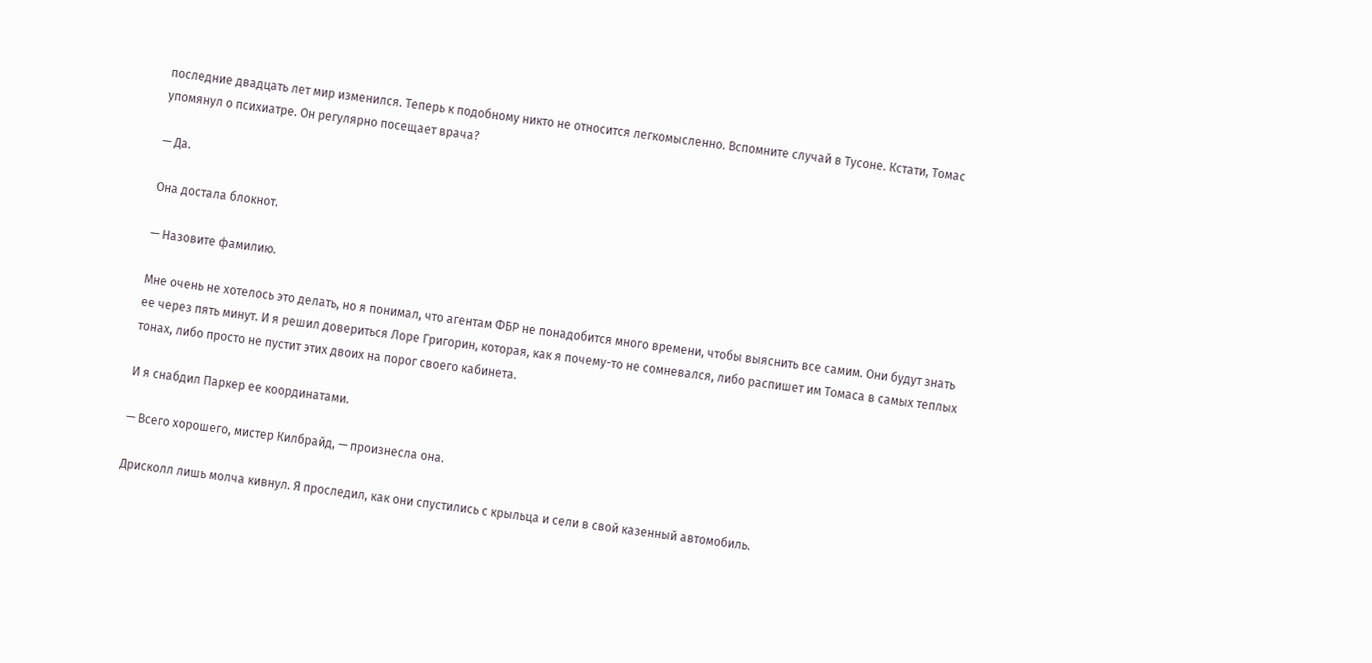последние двадцать лет мир изменился. Теперь к подобному никто не относится легкомысленно. Вспомните случай в Тусоне. Кстати, Томас упомянул о психиатре. Он регулярно посещает врача?

— Да.

Она достала блокнот.

— Назовите фамилию.

Мне очень не хотелось это делать, но я понимал, что агентам ФБР не понадобится много времени, чтобы выяснить все самим. Они будут знать ее через пять минут. И я решил довериться Лоре Григорин, которая, как я почему-то не сомневался, либо распишет им Томаса в самых теплых тонах, либо просто не пустит этих двоих на порог своего кабинета.

И я снабдил Паркер ее координатами.

— Всего хорошего, мистер Килбрайд, — произнесла она.

Дрисколл лишь молча кивнул. Я проследил, как они спустились с крыльца и сели в свой казенный автомобиль.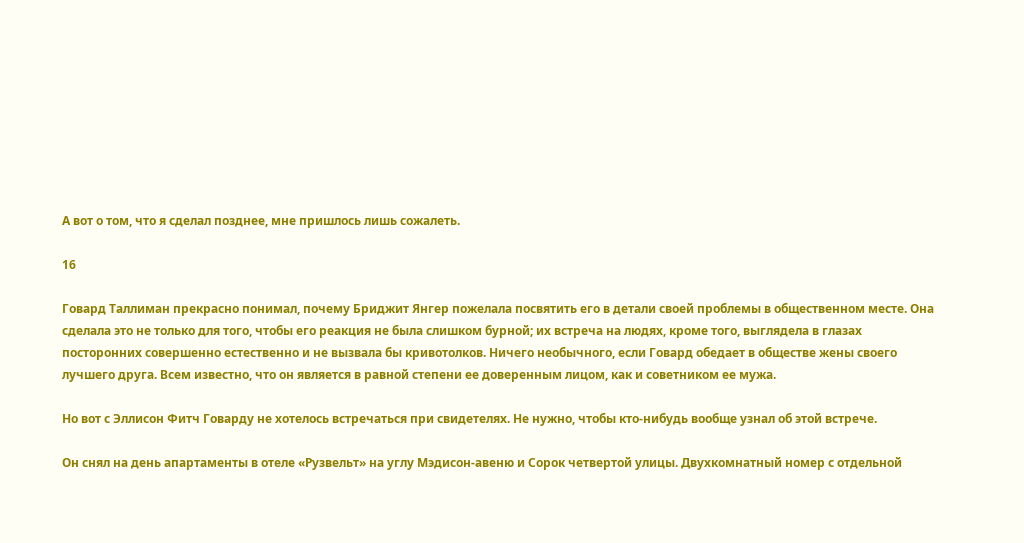А вот о том, что я сделал позднее, мне пришлось лишь сожалеть.

16

Говард Таллиман прекрасно понимал, почему Бриджит Янгер пожелала посвятить его в детали своей проблемы в общественном месте. Она сделала это не только для того, чтобы его реакция не была слишком бурной; их встреча на людях, кроме того, выглядела в глазах посторонних совершенно естественно и не вызвала бы кривотолков. Ничего необычного, если Говард обедает в обществе жены своего лучшего друга. Всем известно, что он является в равной степени ее доверенным лицом, как и советником ее мужа.

Но вот с Эллисон Фитч Говарду не хотелось встречаться при свидетелях. Не нужно, чтобы кто-нибудь вообще узнал об этой встрече.

Он снял на день апартаменты в отеле «Рузвельт» на углу Мэдисон-авеню и Сорок четвертой улицы. Двухкомнатный номер с отдельной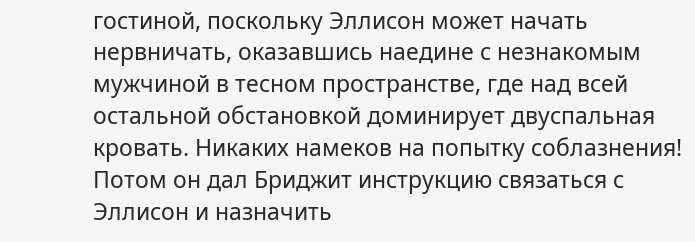гостиной, поскольку Эллисон может начать нервничать, оказавшись наедине с незнакомым мужчиной в тесном пространстве, где над всей остальной обстановкой доминирует двуспальная кровать. Никаких намеков на попытку соблазнения! Потом он дал Бриджит инструкцию связаться с Эллисон и назначить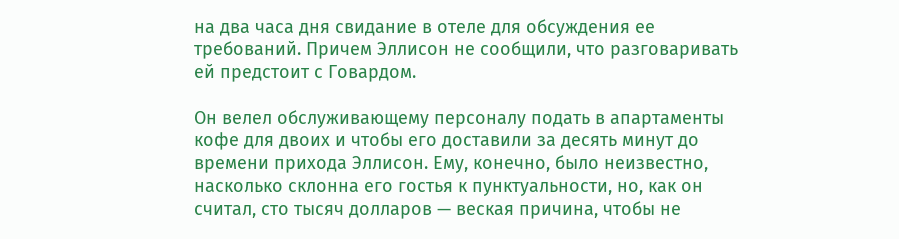на два часа дня свидание в отеле для обсуждения ее требований. Причем Эллисон не сообщили, что разговаривать ей предстоит с Говардом.

Он велел обслуживающему персоналу подать в апартаменты кофе для двоих и чтобы его доставили за десять минут до времени прихода Эллисон. Ему, конечно, было неизвестно, насколько склонна его гостья к пунктуальности, но, как он считал, сто тысяч долларов — веская причина, чтобы не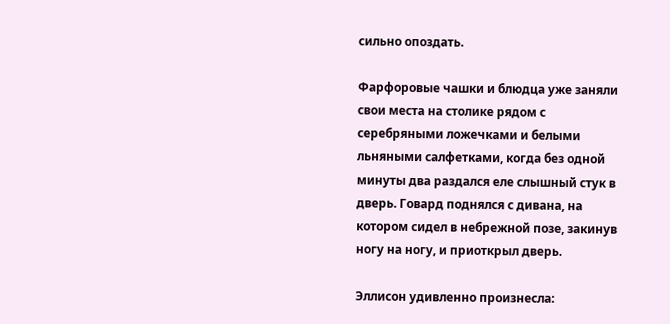сильно опоздать.

Фарфоровые чашки и блюдца уже заняли свои места на столике рядом с серебряными ложечками и белыми льняными салфетками, когда без одной минуты два раздался еле слышный стук в дверь. Говард поднялся с дивана, на котором сидел в небрежной позе, закинув ногу на ногу, и приоткрыл дверь.

Эллисон удивленно произнесла: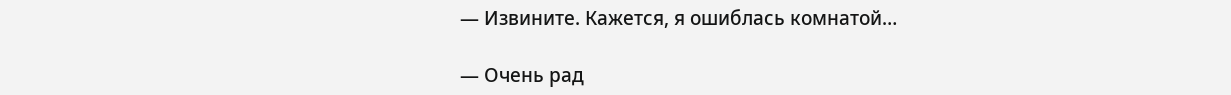— Извините. Кажется, я ошиблась комнатой…

— Очень рад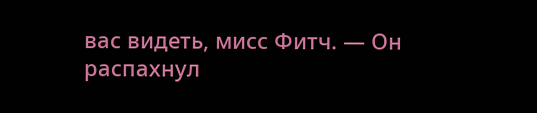вас видеть, мисс Фитч. — Он распахнул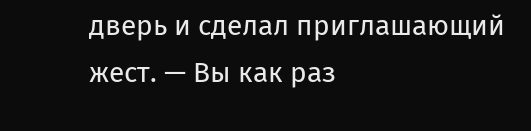дверь и сделал приглашающий жест. — Вы как раз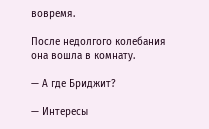вовремя.

После недолгого колебания она вошла в комнату.

— А где Бриджит?

— Интересы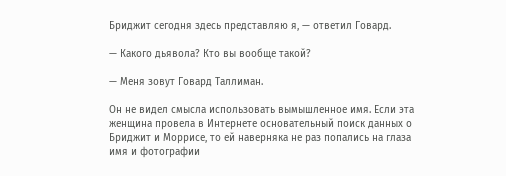Бриджит сегодня здесь представляю я, — ответил Говард.

— Какого дьявола? Кто вы вообще такой?

— Меня зовут Говард Таллиман.

Он не видел смысла использовать вымышленное имя. Если эта женщина провела в Интернете основательный поиск данных о Бриджит и Моррисе, то ей наверняка не раз попались на глаза имя и фотографии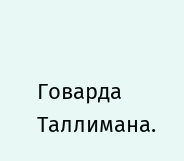Говарда Таллимана.